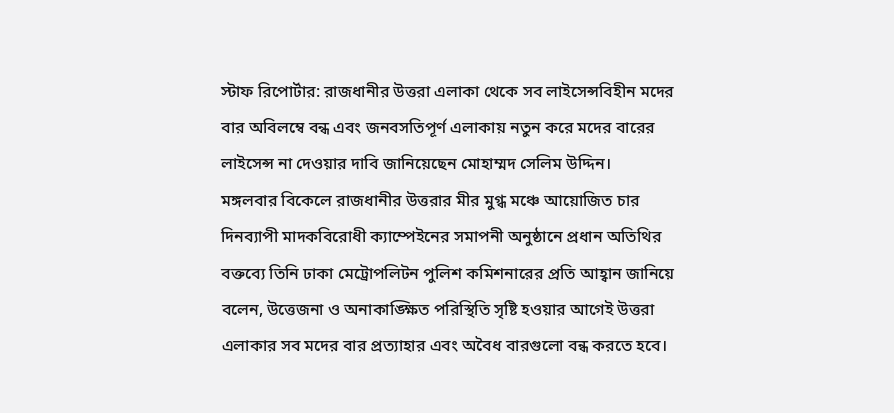স্টাফ রিপোর্টার: রাজধানীর উত্তরা এলাকা থেকে সব লাইসেন্সবিহীন মদের বার অবিলম্বে বন্ধ এবং জনবসতিপূর্ণ এলাকায় নতুন করে মদের বারের লাইসেন্স না দেওয়ার দাবি জানিয়েছেন মোহাম্মদ সেলিম উদ্দিন।
মঙ্গলবার বিকেলে রাজধানীর উত্তরার মীর মুগ্ধ মঞ্চে আয়োজিত চার দিনব্যাপী মাদকবিরোধী ক্যাম্পেইনের সমাপনী অনুষ্ঠানে প্রধান অতিথির বক্তব্যে তিনি ঢাকা মেট্রোপলিটন পুলিশ কমিশনারের প্রতি আহ্বান জানিয়ে বলেন, উত্তেজনা ও অনাকাঙ্ক্ষিত পরিস্থিতি সৃষ্টি হওয়ার আগেই উত্তরা এলাকার সব মদের বার প্রত্যাহার এবং অবৈধ বারগুলো বন্ধ করতে হবে।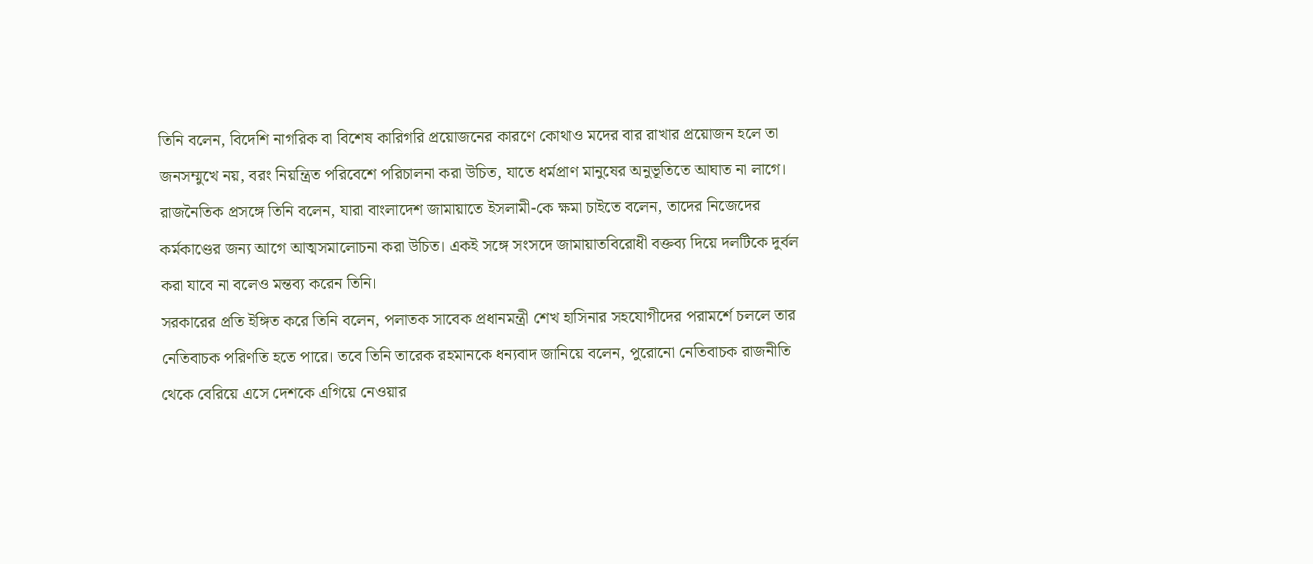তিনি বলেন, বিদেশি নাগরিক বা বিশেষ কারিগরি প্রয়োজনের কারণে কোথাও মদের বার রাখার প্রয়োজন হলে তা জনসম্মুখে নয়, বরং নিয়ন্ত্রিত পরিবেশে পরিচালনা করা উচিত, যাতে ধর্মপ্রাণ মানুষের অনুভূতিতে আঘাত না লাগে।
রাজনৈতিক প্রসঙ্গে তিনি বলেন, যারা বাংলাদেশ জামায়াতে ইসলামী-কে ক্ষমা চাইতে বলেন, তাদের নিজেদের কর্মকাণ্ডের জন্য আগে আত্মসমালোচনা করা উচিত। একই সঙ্গে সংসদে জামায়াতবিরোধী বক্তব্য দিয়ে দলটিকে দুর্বল করা যাবে না বলেও মন্তব্য করেন তিনি।
সরকারের প্রতি ইঙ্গিত করে তিনি বলেন, পলাতক সাবেক প্রধানমন্ত্রী শেখ হাসিনার সহযোগীদের পরামর্শে চললে তার নেতিবাচক পরিণতি হতে পারে। তবে তিনি তারেক রহমানকে ধন্যবাদ জানিয়ে বলেন, পুরোনো নেতিবাচক রাজনীতি থেকে বেরিয়ে এসে দেশকে এগিয়ে নেওয়ার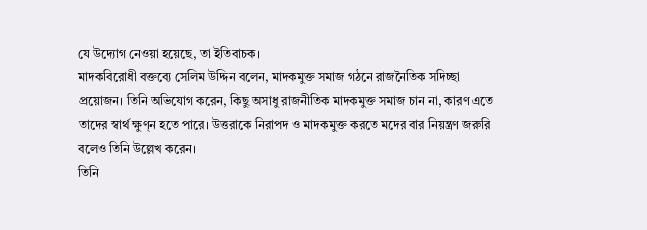যে উদ্যোগ নেওয়া হয়েছে, তা ইতিবাচক।
মাদকবিরোধী বক্তব্যে সেলিম উদ্দিন বলেন, মাদকমুক্ত সমাজ গঠনে রাজনৈতিক সদিচ্ছা প্রয়োজন। তিনি অভিযোগ করেন, কিছু অসাধু রাজনীতিক মাদকমুক্ত সমাজ চান না, কারণ এতে তাদের স্বার্থ ক্ষুণ্ন হতে পারে। উত্তরাকে নিরাপদ ও মাদকমুক্ত করতে মদের বার নিয়ন্ত্রণ জরুরি বলেও তিনি উল্লেখ করেন।
তিনি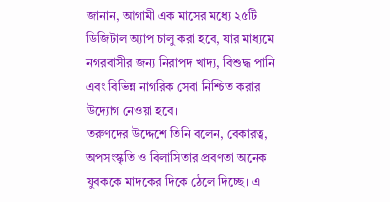জানান, আগামী এক মাসের মধ্যে ২৫টি ডিজিটাল অ্যাপ চালু করা হবে, যার মাধ্যমে নগরবাসীর জন্য নিরাপদ খাদ্য, বিশুদ্ধ পানি এবং বিভিন্ন নাগরিক সেবা নিশ্চিত করার উদ্যোগ নেওয়া হবে।
তরুণদের উদ্দেশে তিনি বলেন, বেকারত্ব, অপসংস্কৃতি ও বিলাসিতার প্রবণতা অনেক যুবককে মাদকের দিকে ঠেলে দিচ্ছে। এ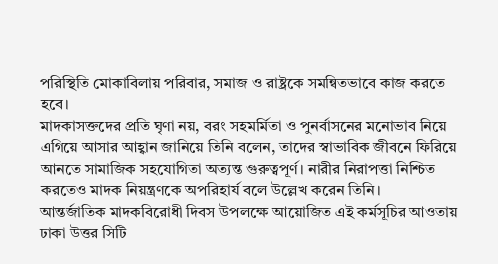পরিস্থিতি মোকাবিলায় পরিবার, সমাজ ও রাষ্ট্রকে সমন্বিতভাবে কাজ করতে হবে।
মাদকাসক্তদের প্রতি ঘৃণা নয়, বরং সহমর্মিতা ও পুনর্বাসনের মনোভাব নিয়ে এগিয়ে আসার আহ্বান জানিয়ে তিনি বলেন, তাদের স্বাভাবিক জীবনে ফিরিয়ে আনতে সামাজিক সহযোগিতা অত্যন্ত গুরুত্বপূর্ণ। নারীর নিরাপত্তা নিশ্চিত করতেও মাদক নিয়ন্ত্রণকে অপরিহার্য বলে উল্লেখ করেন তিনি।
আন্তর্জাতিক মাদকবিরোধী দিবস উপলক্ষে আয়োজিত এই কর্মসূচির আওতায় ঢাকা উত্তর সিটি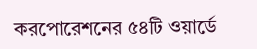করপোরেশনের ৫৪টি ওয়ার্ডে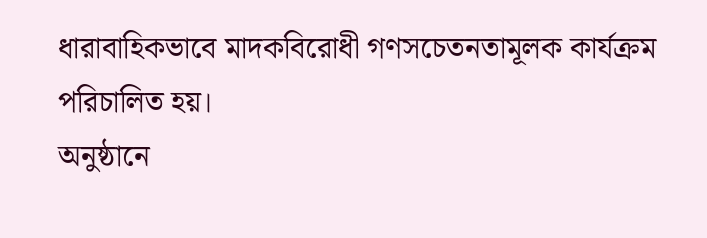ধারাবাহিকভাবে মাদকবিরোধী গণসচেতনতামূলক কার্যক্রম পরিচালিত হয়।
অনুষ্ঠানে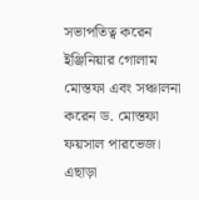সভাপতিত্ব করেন ইঞ্জিনিয়ার গোলাম মোস্তফা এবং সঞ্চালনা করেন ড. মোস্তফা ফয়সাল পারভেজ। এছাড়া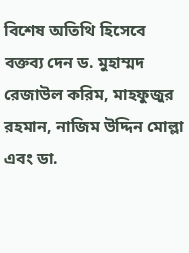বিশেষ অতিথি হিসেবে বক্তব্য দেন ড. মুহাম্মদ রেজাউল করিম, মাহফুজুর রহমান, নাজিম উদ্দিন মোল্লা এবং ডা.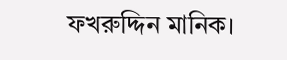ফখরুদ্দিন মানিক।